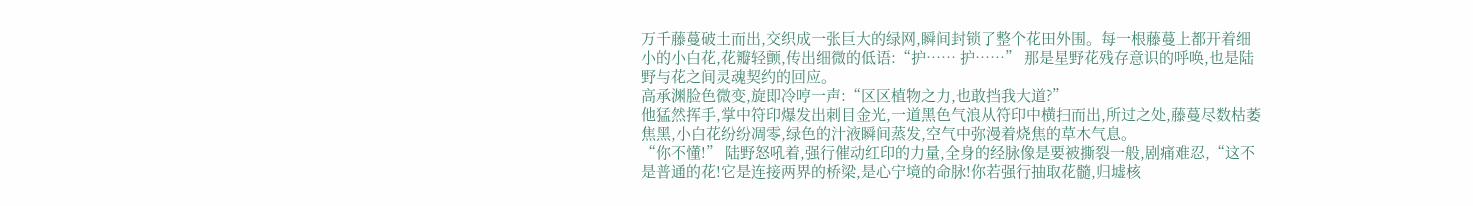万千藤蔓破土而出,交织成一张巨大的绿网,瞬间封锁了整个花田外围。每一根藤蔓上都开着细小的小白花,花瓣轻颤,传出细微的低语:“护…… 护……” 那是星野花残存意识的呼唤,也是陆野与花之间灵魂契约的回应。
高承渊脸色微变,旋即冷哼一声:“区区植物之力,也敢挡我大道?”
他猛然挥手,掌中符印爆发出刺目金光,一道黑色气浪从符印中横扫而出,所过之处,藤蔓尽数枯萎焦黑,小白花纷纷凋零,绿色的汁液瞬间蒸发,空气中弥漫着烧焦的草木气息。
“你不懂!” 陆野怒吼着,强行催动红印的力量,全身的经脉像是要被撕裂一般,剧痛难忍,“这不是普通的花!它是连接两界的桥梁,是心宁境的命脉!你若强行抽取花髓,归墟核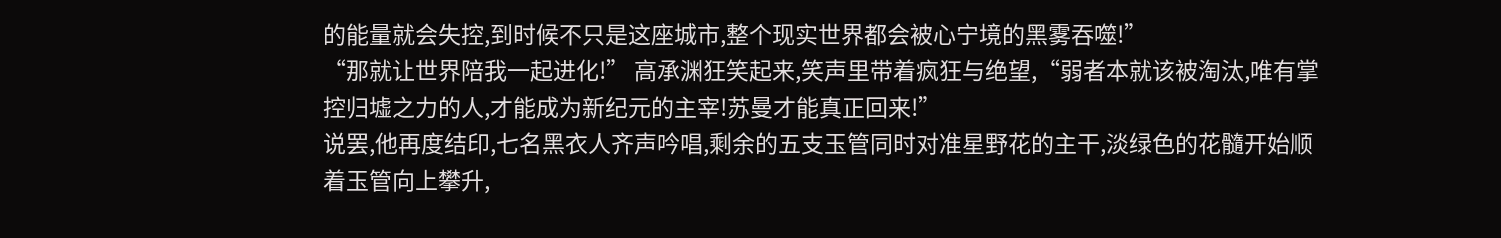的能量就会失控,到时候不只是这座城市,整个现实世界都会被心宁境的黑雾吞噬!”
“那就让世界陪我一起进化!” 高承渊狂笑起来,笑声里带着疯狂与绝望,“弱者本就该被淘汰,唯有掌控归墟之力的人,才能成为新纪元的主宰!苏曼才能真正回来!”
说罢,他再度结印,七名黑衣人齐声吟唱,剩余的五支玉管同时对准星野花的主干,淡绿色的花髓开始顺着玉管向上攀升,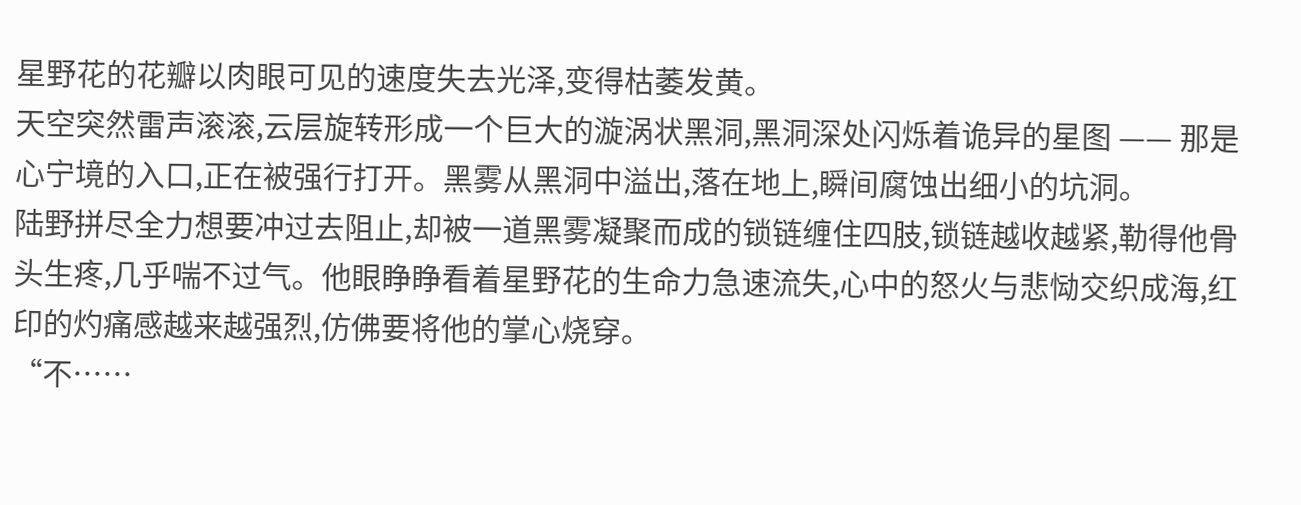星野花的花瓣以肉眼可见的速度失去光泽,变得枯萎发黄。
天空突然雷声滚滚,云层旋转形成一个巨大的漩涡状黑洞,黑洞深处闪烁着诡异的星图 —— 那是心宁境的入口,正在被强行打开。黑雾从黑洞中溢出,落在地上,瞬间腐蚀出细小的坑洞。
陆野拼尽全力想要冲过去阻止,却被一道黑雾凝聚而成的锁链缠住四肢,锁链越收越紧,勒得他骨头生疼,几乎喘不过气。他眼睁睁看着星野花的生命力急速流失,心中的怒火与悲恸交织成海,红印的灼痛感越来越强烈,仿佛要将他的掌心烧穿。
“不……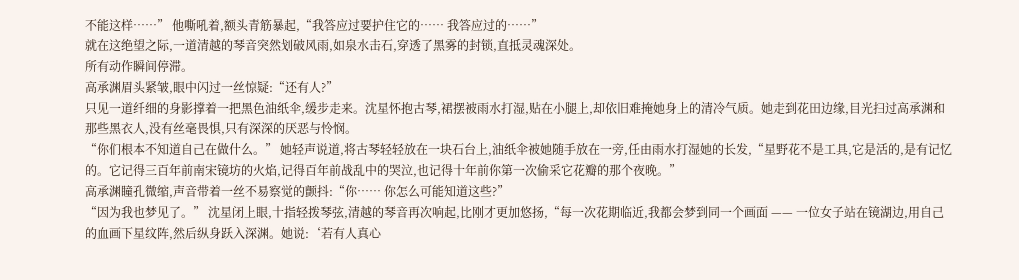不能这样……” 他嘶吼着,额头青筋暴起,“我答应过要护住它的…… 我答应过的……”
就在这绝望之际,一道清越的琴音突然划破风雨,如泉水击石,穿透了黑雾的封锁,直抵灵魂深处。
所有动作瞬间停滞。
高承渊眉头紧皱,眼中闪过一丝惊疑:“还有人?”
只见一道纤细的身影撑着一把黑色油纸伞,缓步走来。沈星怀抱古琴,裙摆被雨水打湿,贴在小腿上,却依旧难掩她身上的清冷气质。她走到花田边缘,目光扫过高承渊和那些黑衣人,没有丝毫畏惧,只有深深的厌恶与怜悯。
“你们根本不知道自己在做什么。” 她轻声说道,将古琴轻轻放在一块石台上,油纸伞被她随手放在一旁,任由雨水打湿她的长发,“星野花不是工具,它是活的,是有记忆的。它记得三百年前南宋镜坊的火焰,记得百年前战乱中的哭泣,也记得十年前你第一次偷采它花瓣的那个夜晚。”
高承渊瞳孔微缩,声音带着一丝不易察觉的颤抖:“你…… 你怎么可能知道这些?”
“因为我也梦见了。” 沈星闭上眼,十指轻拨琴弦,清越的琴音再次响起,比刚才更加悠扬,“每一次花期临近,我都会梦到同一个画面 —— 一位女子站在镜湖边,用自己的血画下星纹阵,然后纵身跃入深渊。她说:‘若有人真心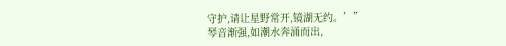守护,请让星野常开,镜湖无约。’”
琴音渐强,如潮水奔涌而出,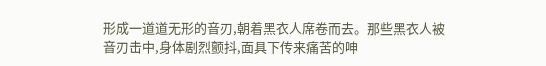形成一道道无形的音刃,朝着黑衣人席卷而去。那些黑衣人被音刃击中,身体剧烈颤抖,面具下传来痛苦的呻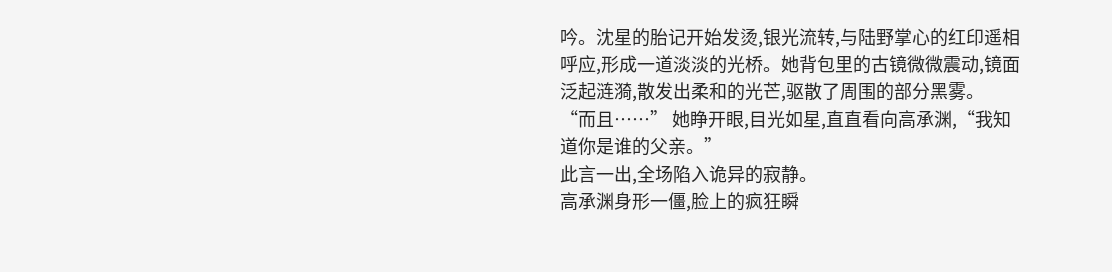吟。沈星的胎记开始发烫,银光流转,与陆野掌心的红印遥相呼应,形成一道淡淡的光桥。她背包里的古镜微微震动,镜面泛起涟漪,散发出柔和的光芒,驱散了周围的部分黑雾。
“而且……” 她睁开眼,目光如星,直直看向高承渊,“我知道你是谁的父亲。”
此言一出,全场陷入诡异的寂静。
高承渊身形一僵,脸上的疯狂瞬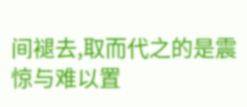间褪去,取而代之的是震惊与难以置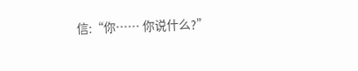信:“你…… 你说什么?”